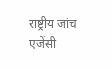राष्ट्रीय जांच एजेंसी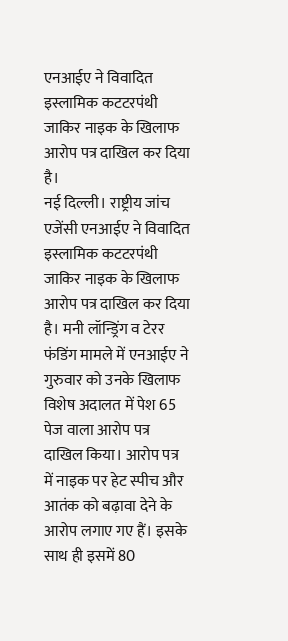एनआईए ने विवादित इस्लामिक कटटरपंथी जाकिर नाइक के खिलाफ आरोप पत्र दाखिल कर दिया है।
नई दिल्ली। राष्ट्रीय जांच एजेंसी एनआईए ने विवादित इस्लामिक कटटरपंथी जाकिर नाइक के खिलाफ आरोप पत्र दाखिल कर दिया है। मनी लॉन्ड्रिंग व टेरर फंडिंग मामले में एनआईए ने गुरुवार को उनके खिलाफ विशेष अदालत में पेश 65 पेज वाला आरोप पत्र दाखिल किया। आरोप पत्र में नाइक पर हेट स्पीच और आतंक को बढ़ावा देने के आरोप लगाए गए हैं। इसके साथ ही इसमें 80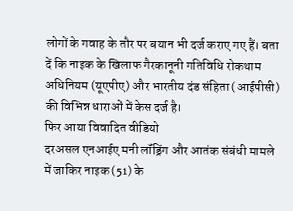लोगों के गवाह के तौर पर बयान भी दर्ज कराए गए हैं। बता दें कि नाइक के खिलाफ गैरकानूनी गतिविधि रोकथाम अधिनियम (यूएपीए) और भारतीय दंड संहिता (आईपीसी) की विभिन्न धाराओं में केस दर्ज है।
फिर आया विवादित वीडियो
दरअसल एनआईए मनी लॉंड्रिंग और आतंक संबंधी मामले में जाकिर नाइक (51) के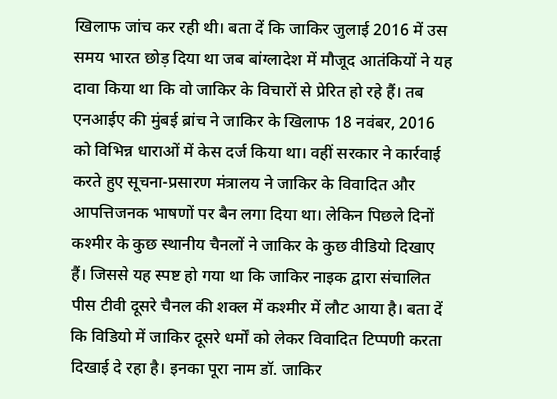खिलाफ जांच कर रही थी। बता दें कि जाकिर जुलाई 2016 में उस समय भारत छोड़ दिया था जब बांग्लादेश में मौजूद आतंकियों ने यह दावा किया था कि वो जाकिर के विचारों से प्रेरित हो रहे हैं। तब एनआईए की मुंबई ब्रांच ने जाकिर के खिलाफ 18 नवंबर, 2016 को विभिन्न धाराओं में केस दर्ज किया था। वहीं सरकार ने कार्रवाई करते हुए सूचना-प्रसारण मंत्रालय ने जाकिर के विवादित और आपत्तिजनक भाषणों पर बैन लगा दिया था। लेकिन पिछले दिनों कश्मीर के कुछ स्थानीय चैनलों ने जाकिर के कुछ वीडियो दिखाए हैं। जिससे यह स्पष्ट हो गया था कि जाकिर नाइक द्वारा संचालित पीस टीवी दूसरे चैनल की शक्ल में कश्मीर में लौट आया है। बता दें कि विडियो में जाकिर दूसरे धर्मों को लेकर विवादित टिप्पणी करता दिखाई दे रहा है। इनका पूरा नाम डॉ. जाकिर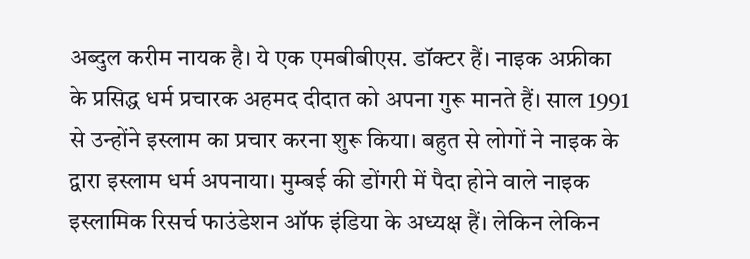अब्दुल करीम नायक है। ये एक एमबीबीएस. डॉक्टर हैं। नाइक अफ्रीका के प्रसिद्ध धर्म प्रचारक अहमद दीदात को अपना गुरू मानते हैं। साल 1991 से उन्होंने इस्लाम का प्रचार करना शुरू किया। बहुत से लोगों ने नाइक के द्वारा इस्लाम धर्म अपनाया। मुम्बई की डोंगरी में पैदा होने वाले नाइक इस्लामिक रिसर्च फाउंडेशन ऑफ इंडिया के अध्यक्ष हैं। लेकिन लेकिन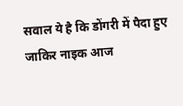सवाल ये है कि डोंगरी में पैदा हुए जाकिर नाइक आज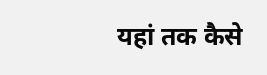यहां तक कैसे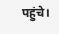पहुंचे।